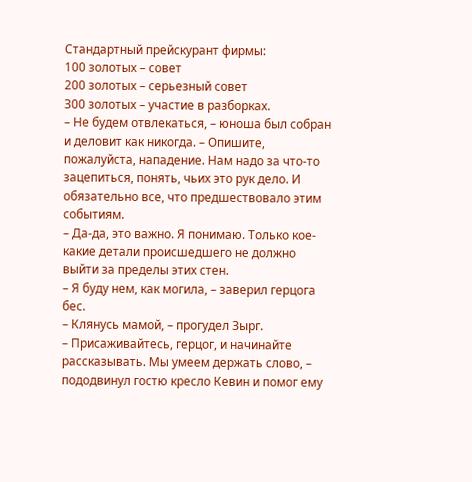Стандартный прейскурант фирмы:
100 золотых – совет
200 золотых – серьезный совет
З00 золотых – участие в разборках.
– Не будем отвлекаться, – юноша был собран и деловит как никогда. – Опишите, пожалуйста, нападение. Нам надо за что-то зацепиться, понять, чьих это рук дело. И обязательно все, что предшествовало этим событиям.
– Да-да, это важно. Я понимаю. Только кое-какие детали происшедшего не должно выйти за пределы этих стен.
– Я буду нем, как могила, – заверил герцога бес.
– Клянусь мамой, – прогудел Зырг.
– Присаживайтесь, герцог, и начинайте рассказывать. Мы умеем держать слово, – пододвинул гостю кресло Кевин и помог ему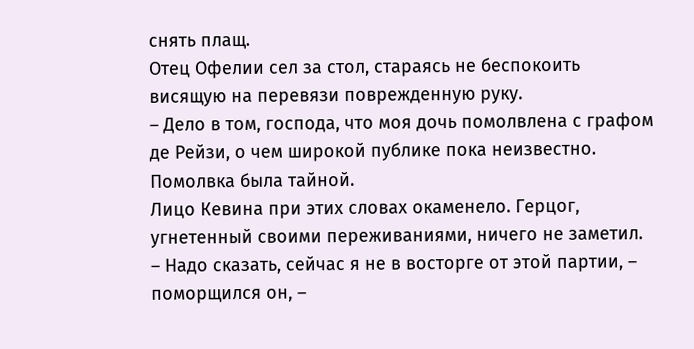снять плащ.
Отец Офелии сел за стол, стараясь не беспокоить висящую на перевязи поврежденную руку.
– Дело в том, господа, что моя дочь помолвлена с графом де Рейзи, о чем широкой публике пока неизвестно. Помолвка была тайной.
Лицо Кевина при этих словах окаменело. Герцог, угнетенный своими переживаниями, ничего не заметил.
– Надо сказать, сейчас я не в восторге от этой партии, – поморщился он, –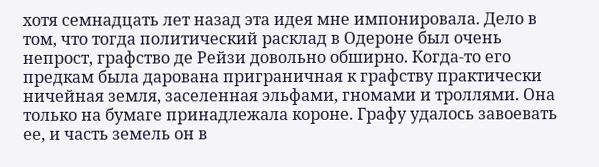хотя семнадцать лет назад эта идея мне импонировала. Дело в том, что тогда политический расклад в Одероне был очень непрост, графство де Рейзи довольно обширно. Когда-то его предкам была дарована приграничная к графству практически ничейная земля, заселенная эльфами, гномами и троллями. Она только на бумаге принадлежала короне. Графу удалось завоевать ее, и часть земель он в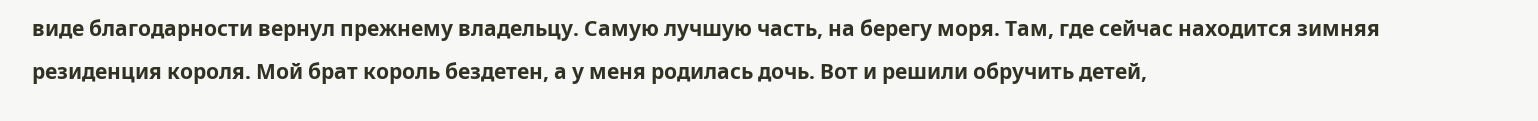виде благодарности вернул прежнему владельцу. Самую лучшую часть, на берегу моря. Там, где сейчас находится зимняя резиденция короля. Мой брат король бездетен, а у меня родилась дочь. Вот и решили обручить детей,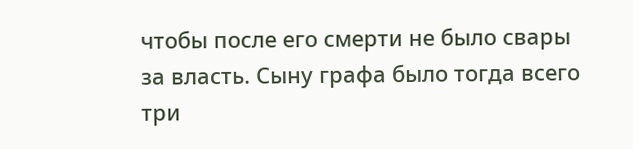чтобы после его смерти не было свары за власть. Сыну графа было тогда всего три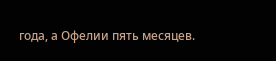года, а Офелии пять месяцев.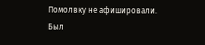Помолвку не афишировали. Был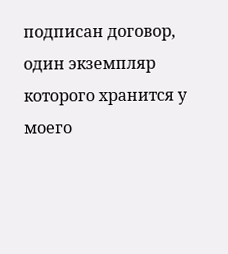подписан договор, один экземпляр которого хранится у моего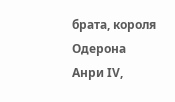брата, короля Одерона Анри IV,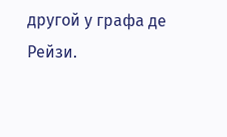другой у графа де Рейзи.